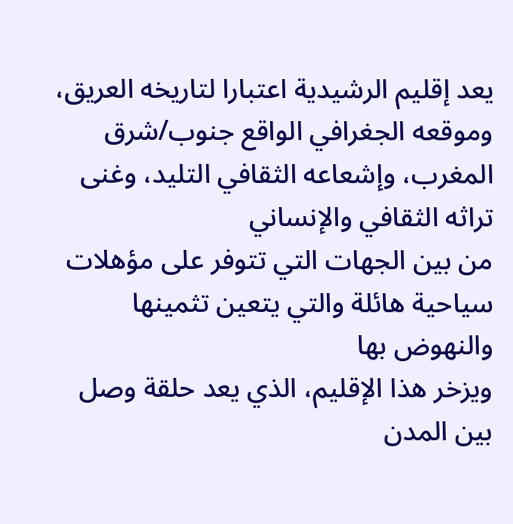يعد إقليم الرشيدية اعتبارا لتاريخه العريق، وموقعه الجغرافي الواقع جنوب/شرق المغرب، وإشعاعه الثقافي التليد، وغنى تراثه الثقافي والإنساني
من بين الجهات التي تتوفر على مؤهلات سياحية هائلة والتي يتعين تثمينها والنهوض بها
ويزخر هذا الإقليم، الذي يعد حلقة وصل بين المدن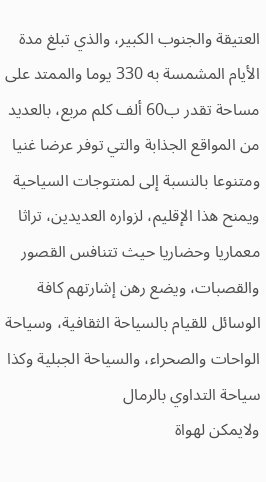العتيقة والجنوب الكبير، والذي تبلغ مدة الأيام المشمسة به 330 يوما والممتد على مساحة تقدر ب60 ألف كلم مربع، بالعديد من المواقع الجذابة والتي توفر عرضا غنيا ومتنوعا بالنسبة إلى لمنتوجات السياحية
ويمنح هذا الإقليم، لزواره العديدين، تراثا معماريا وحضاريا حيث تتنافس القصور والقصبات، ويضع رهن إشارتهم كافة الوسائل للقيام بالسياحة الثقافية، وسياحة الواحات والصحراء، والسياحة الجبلية وكذا سياحة التداوي بالرمال
ولايمكن لهواة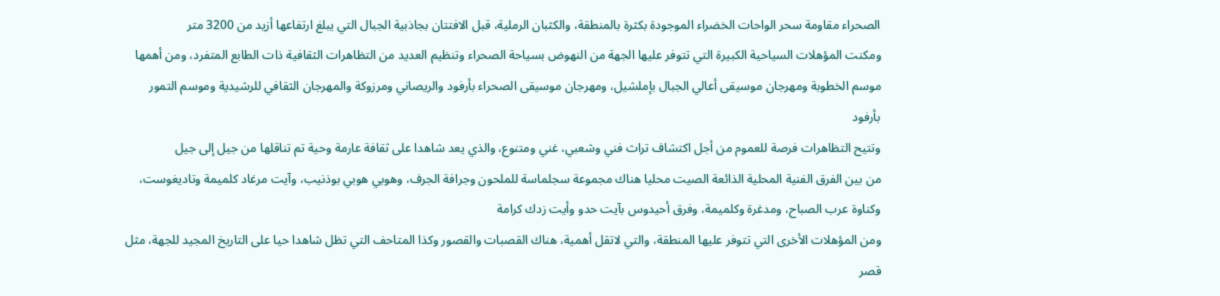الصحراء مقاومة سحر الواحات الخضراء الموجودة بكثرة بالمنطقة، والكثبان الرملية، قبل الافتتان بجاذبية الجبال التي يبلغ ارتفاعها أزيد من 3200 متر
ومكنت المؤهلات السياحية الكبيرة التي تتوفر عليها الجهة من النهوض بسياحة الصحراء وتنظيم العديد من التظاهرات الثقافية ذات الطابع المتفرد، ومن أهمها موسم الخطوبة ومهرجان موسيقى أعالي الجبال بإملشيل، ومهرجان موسيقى الصحراء بأرفود والريصاني ومرزوكة والمهرجان الثقافي للرشيدية وموسم التمور بأرفود
وتتيح التظاهرات فرصة للعموم من أجل اكتشاف تراث فني وشعبي، غني ومتنوع، والذي يعد شاهدا على ثقافة عارمة وحية تم تناقلها من جيل إلى جيل
من بين الفرق الفنية المحلية الذائعة الصيت محليا هناك مجموعة سجلماسة للملحون وجرافة الجرف، وهوبي هوبي بوذنيب، وآيت مرغاد كلميمة وتاديغوست، وكناوة عرب الصباح، ومدغرة وكلميمة، وفرق أحيدوس بآيت حدو وأيت زدك كرامة
ومن المؤهلات الأخرى التي تتوفر عليها المنطقة، والتي لاتقل أهمية، هناك القصبات والقصور وكذا المتاحف التي تظل شاهدا حيا على التاريخ المجيد للجهة، مثل قصر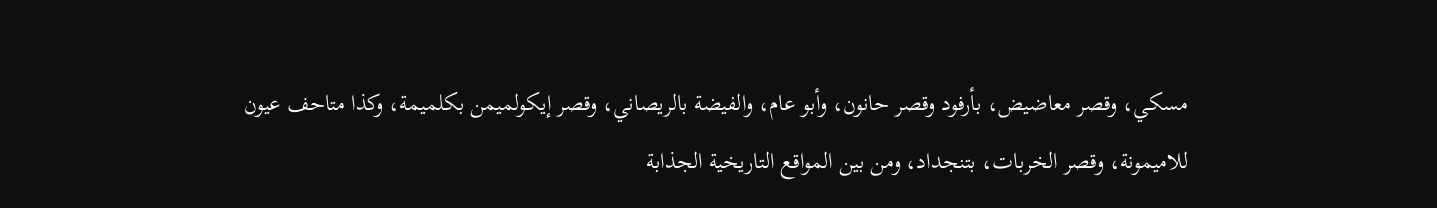مسكي، وقصر معاضيض، بأرفود وقصر حانون، وأبو عام، والفيضة بالريصاني، وقصر إيكولميمن بكلميمة، وكذا متاحف عيون للاميمونة، وقصر الخربات، بتنجداد، ومن بين المواقع التاريخية الجذابة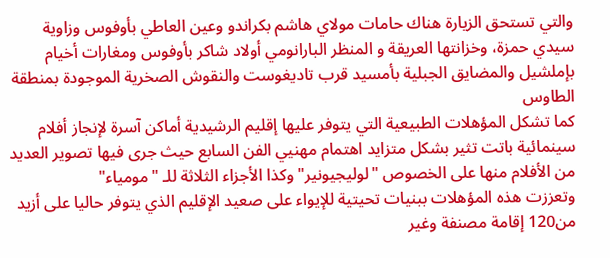والتي تستحق الزيارة هناك حامات مولاي هاشم بكراندو وعين العاطي بأوفوس وزاوية سيدي حمزة، وخزانتها العريقة و المنظر البارانومي أولاد شاكر بأوفوس ومغارات أخيام بإملشيل والمضايق الجبلية بأمسيد قرب تاديغوست والنقوش الصخرية الموجودة بمنطقة الطاوس
كما تشكل المؤهلات الطبيعية التي يتوفر عليها إقليم الرشيدية أماكن آسرة لإنجاز أفلام سينمائية باتت تثير بشكل متزايد اهتمام مهنيي الفن السابع حيث جرى فيها تصوير العديد من الأفلام منها على الخصوص "لوليجيونير" وكذا الأجزاء الثلاثة للـ "مومياء"
وتعززت هذه المؤهلات ببنيات تحيتية للإيواء على صعيد الإقليم الذي يتوفر حاليا على أزيد من120 إقامة مصنفة وغير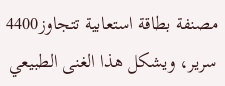مصنفة بطاقة استعابية تتجاوز4400 سرير، ويشكل هذا الغنى الطبيعي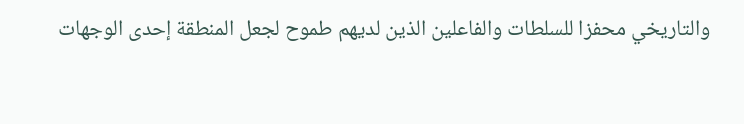والتاريخي محفزا للسلطات والفاعلين الذين لديهم طموح لجعل المنطقة إحدى الوجهات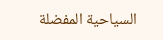السياحية المفضلة